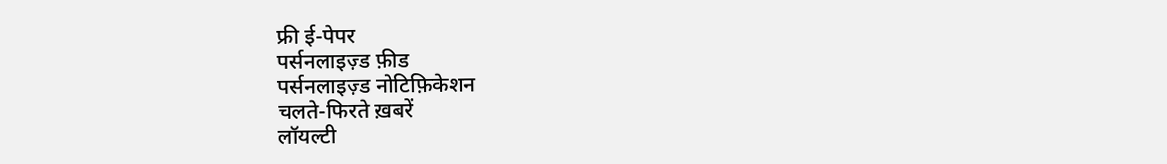फ्री ई-पेपर
पर्सनलाइज़्ड फ़ीड
पर्सनलाइज़्ड नोटिफ़िकेशन
चलते-फिरते ख़बरें
लॉयल्टी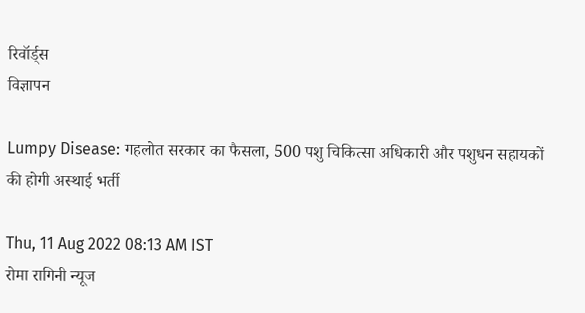रिवॉर्ड्स
विज्ञापन

Lumpy Disease: गहलोत सरकार का फैसला, 500 पशु चिकित्सा अधिकारी और पशुधन सहायकों की होगी अस्थाई भर्ती

Thu, 11 Aug 2022 08:13 AM IST
रोमा रागिनी न्यूज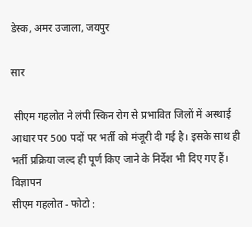डेस्क, अमर उजाला, जयपुर

सार

 सीएम गहलोत ने लंपी स्किन रोग से प्रभावित जिलों में अस्थाई आधार पर 500 पदों पर भर्ती को मंजूरी दी गई है। इसके साथ ही भर्ती प्रक्रिया जल्द ही पूर्ण किए जाने के निर्देश भी दिए गए हैं।
विज्ञापन
सीएम गहलोत - फोटो :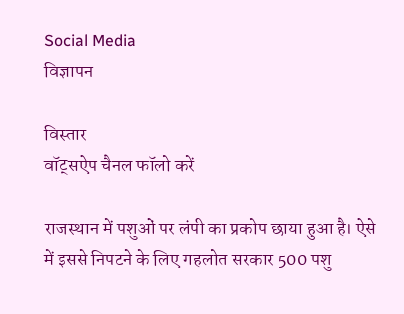Social Media
विज्ञापन

विस्तार
वॉट्सऐप चैनल फॉलो करें

राजस्थान में पशुओं पर लंपी का प्रकोप छाया हुआ है। ऐसे में इससे निपटने के लिए गहलोत सरकार 500 पशु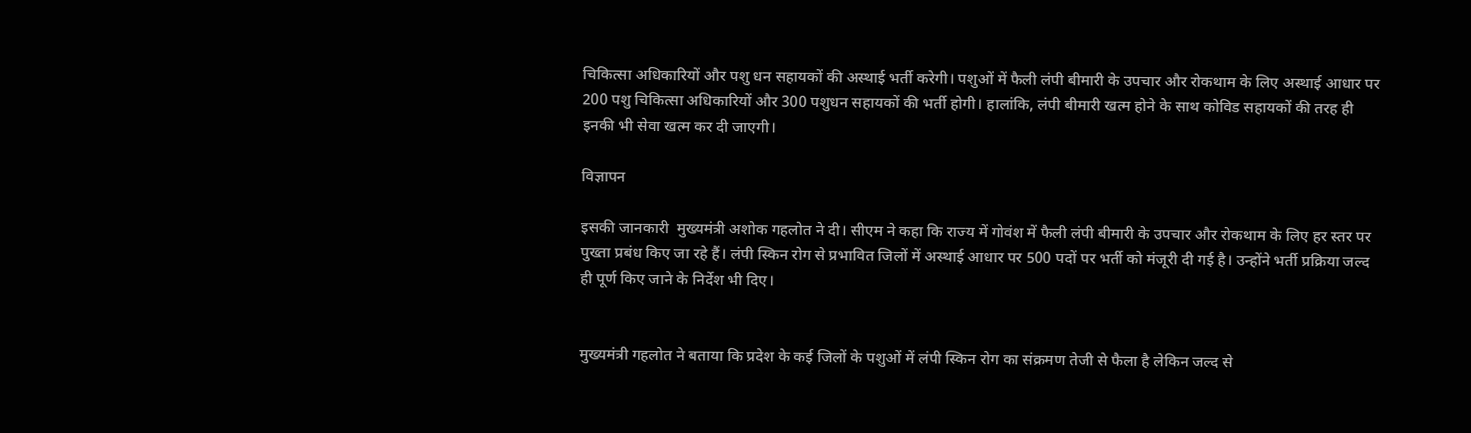चिकित्सा अधिकारियों और पशु धन सहायकों की अस्थाई भर्ती करेगी। पशुओं में फैली लंपी बीमारी के उपचार और रोकथाम के लिए अस्थाई आधार पर 200 पशु चिकित्सा अधिकारियों और 300 पशुधन सहायकों की भर्ती होगी। हालांकि, लंपी बीमारी खत्म होने के साथ कोविड सहायकों की तरह ही इनकी भी सेवा खत्म कर दी जाएगी।

विज्ञापन

इसकी जानकारी  मुख्यमंत्री अशोक गहलोत ने दी। सीएम ने कहा कि राज्य में गोवंश में फैली लंपी बीमारी के उपचार और रोकथाम के लिए हर स्तर पर पुख्ता प्रबंध किए जा रहे हैं। लंपी स्किन रोग से प्रभावित जिलों में अस्थाई आधार पर 500 पदों पर भर्ती को मंजूरी दी गई है। उन्होंने भर्ती प्रक्रिया जल्द ही पूर्ण किए जाने के निर्देश भी दिए।


मुख्यमंत्री गहलोत ने बताया कि प्रदेश के कई जिलों के पशुओं में लंपी स्किन रोग का संक्रमण तेजी से फैला है लेकिन जल्द से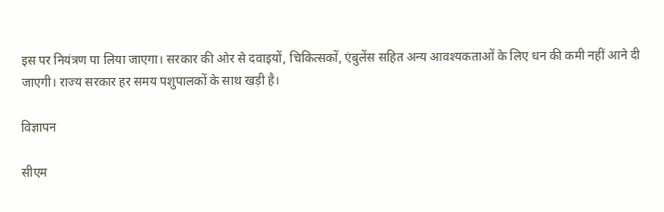इस पर नियंत्रण पा लिया जाएगा। सरकार की ओर से दवाइयों, चिकित्सकों, एंबुलेंस सहित अन्य आवश्यकताओं के लिए धन की कमी नहीं आने दी जाएगी। राज्य सरकार हर समय पशुपालकों के साथ खड़ी है।

विज्ञापन

सीएम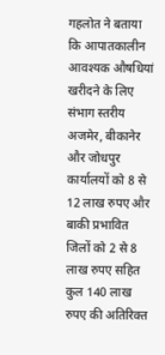गहलोत ने बताया कि आपातकालीन आवश्यक औषधियां खरीदने के लिए संभाग स्तरीय अजमेर, बीकानेर और जोधपुर कार्यालयों को 8 से 12 लाख रुपए और बाकी प्रभावित जिलों को 2 से 8 लाख रुपए सहित कुल 140 लाख रुपए की अतिरिक्त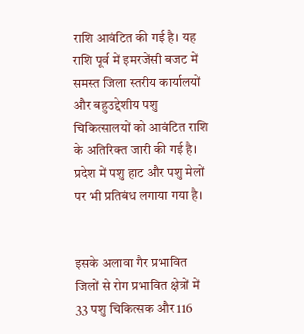राशि आवंटित की गई है। यह राशि पूर्व में इमरजेंसी बजट में समस्त जिला स्तरीय कार्यालयों और बहुउद्देशीय पशु चिकित्सालयों को आवंटित राशि के अतिरिक्त जारी की गई है। प्रदेश में पशु हाट और पशु मेलों पर भी प्रतिबंध लगाया गया है।


इसके अलावा गैर प्रभावित जिलों से रोग प्रभावित क्षेत्रों में 33 पशु चिकित्सक और 116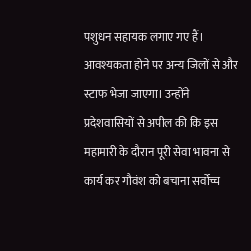पशुधन सहायक लगाए गए हैं। आवश्यकता होने पर अन्य जिलों से और स्टाफ भेजा जाएगा। उन्होंने प्रदेशवासियों से अपील की कि इस महामारी के दौरान पूरी सेवा भावना से कार्य कर गौवंश को बचाना सर्वोच्च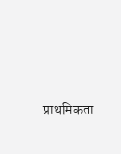प्राथमिकता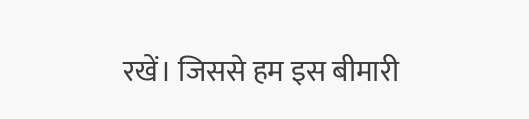रखें। जिससे हम इस बीमारी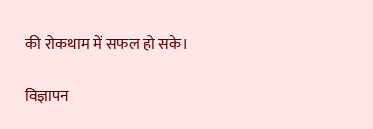की रोकथाम में सफल हो सके।

विज्ञापन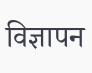विज्ञापन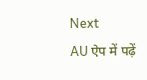Next
AU ऐप में पढ़ें